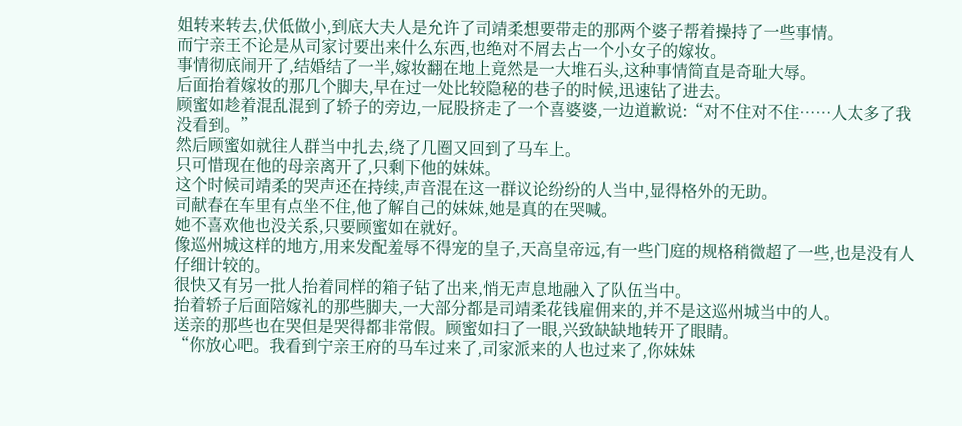姐转来转去,伏低做小,到底大夫人是允许了司靖柔想要带走的那两个婆子帮着操持了一些事情。
而宁亲王不论是从司家讨要出来什么东西,也绝对不屑去占一个小女子的嫁妆。
事情彻底闹开了,结婚结了一半,嫁妆翻在地上竟然是一大堆石头,这种事情简直是奇耻大辱。
后面抬着嫁妆的那几个脚夫,早在过一处比较隐秘的巷子的时候,迅速钻了进去。
顾蜜如趁着混乱混到了轿子的旁边,一屁股挤走了一个喜婆婆,一边道歉说:“对不住对不住……人太多了我没看到。”
然后顾蜜如就往人群当中扎去,绕了几圈又回到了马车上。
只可惜现在他的母亲离开了,只剩下他的妹妹。
这个时候司靖柔的哭声还在持续,声音混在这一群议论纷纷的人当中,显得格外的无助。
司献春在车里有点坐不住,他了解自己的妹妹,她是真的在哭喊。
她不喜欢他也没关系,只要顾蜜如在就好。
像巡州城这样的地方,用来发配羞辱不得宠的皇子,天高皇帝远,有一些门庭的规格稍微超了一些,也是没有人仔细计较的。
很快又有另一批人抬着同样的箱子钻了出来,悄无声息地融入了队伍当中。
抬着轿子后面陪嫁礼的那些脚夫,一大部分都是司靖柔花钱雇佣来的,并不是这巡州城当中的人。
送亲的那些也在哭但是哭得都非常假。顾蜜如扫了一眼,兴致缺缺地转开了眼睛。
“你放心吧。我看到宁亲王府的马车过来了,司家派来的人也过来了,你妹妹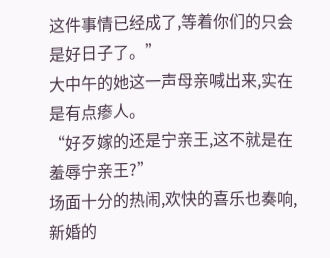这件事情已经成了,等着你们的只会是好日子了。”
大中午的她这一声母亲喊出来,实在是有点瘆人。
“好歹嫁的还是宁亲王,这不就是在羞辱宁亲王?”
场面十分的热闹,欢快的喜乐也奏响,新婚的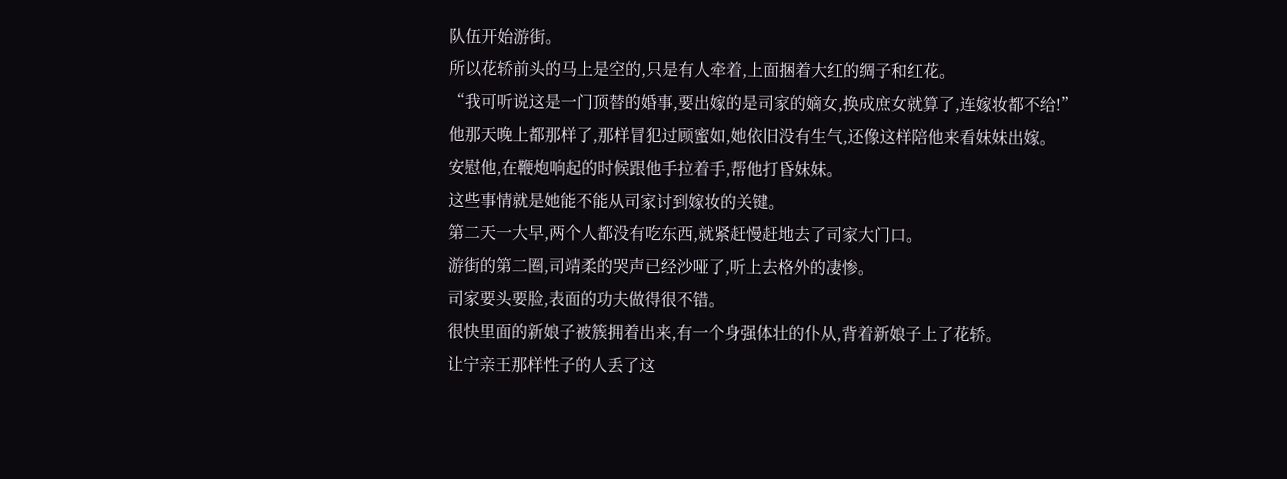队伍开始游街。
所以花轿前头的马上是空的,只是有人牵着,上面捆着大红的绸子和红花。
“我可听说这是一门顶替的婚事,要出嫁的是司家的嫡女,换成庶女就算了,连嫁妆都不给!”
他那天晚上都那样了,那样冒犯过顾蜜如,她依旧没有生气,还像这样陪他来看妹妹出嫁。
安慰他,在鞭炮响起的时候跟他手拉着手,帮他打昏妹妹。
这些事情就是她能不能从司家讨到嫁妆的关键。
第二天一大早,两个人都没有吃东西,就紧赶慢赶地去了司家大门口。
游街的第二圈,司靖柔的哭声已经沙哑了,听上去格外的凄惨。
司家要头要脸,表面的功夫做得很不错。
很快里面的新娘子被簇拥着出来,有一个身强体壮的仆从,背着新娘子上了花轿。
让宁亲王那样性子的人丢了这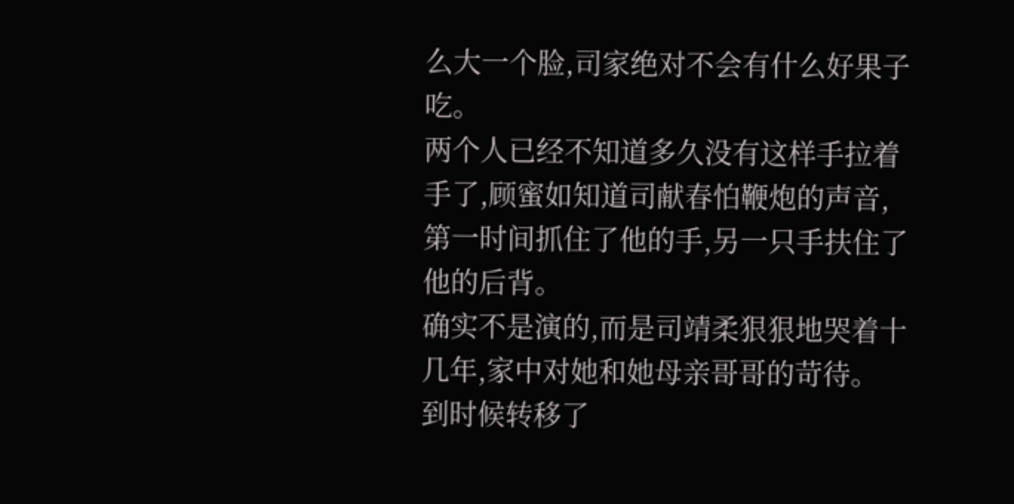么大一个脸,司家绝对不会有什么好果子吃。
两个人已经不知道多久没有这样手拉着手了,顾蜜如知道司献春怕鞭炮的声音,第一时间抓住了他的手,另一只手扶住了他的后背。
确实不是演的,而是司靖柔狠狠地哭着十几年,家中对她和她母亲哥哥的苛待。
到时候转移了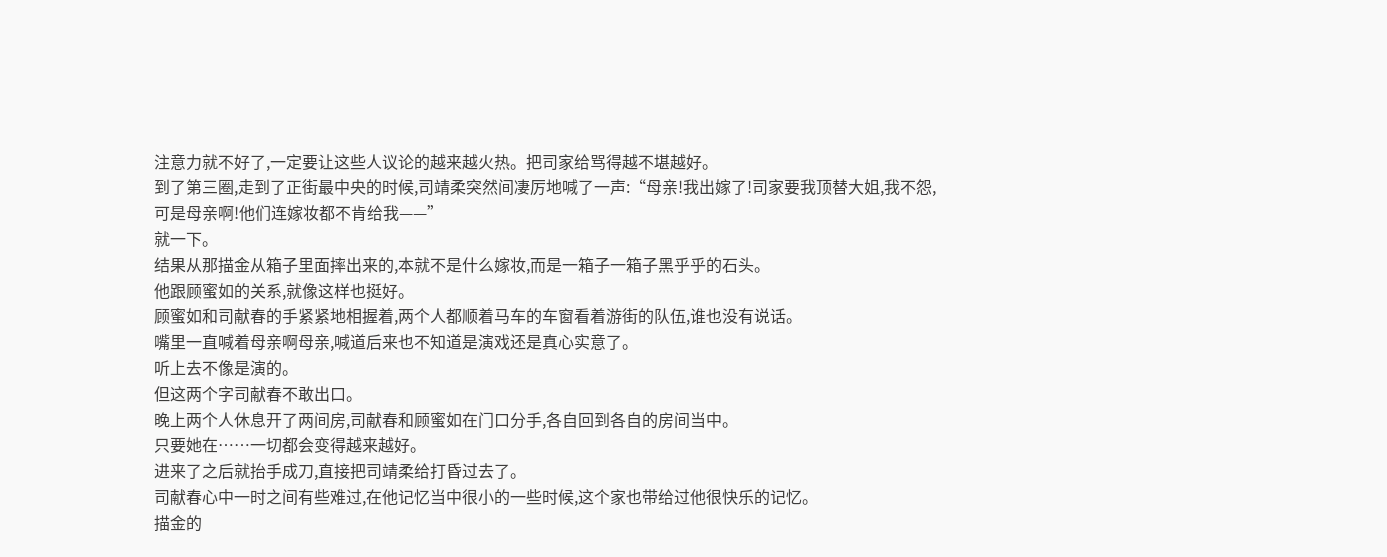注意力就不好了,一定要让这些人议论的越来越火热。把司家给骂得越不堪越好。
到了第三圈,走到了正街最中央的时候,司靖柔突然间凄厉地喊了一声:“母亲!我出嫁了!司家要我顶替大姐,我不怨,可是母亲啊!他们连嫁妆都不肯给我——”
就一下。
结果从那描金从箱子里面摔出来的,本就不是什么嫁妆,而是一箱子一箱子黑乎乎的石头。
他跟顾蜜如的关系,就像这样也挺好。
顾蜜如和司献春的手紧紧地相握着,两个人都顺着马车的车窗看着游街的队伍,谁也没有说话。
嘴里一直喊着母亲啊母亲,喊道后来也不知道是演戏还是真心实意了。
听上去不像是演的。
但这两个字司献春不敢出口。
晚上两个人休息开了两间房,司献春和顾蜜如在门口分手,各自回到各自的房间当中。
只要她在……一切都会变得越来越好。
进来了之后就抬手成刀,直接把司靖柔给打昏过去了。
司献春心中一时之间有些难过,在他记忆当中很小的一些时候,这个家也带给过他很快乐的记忆。
描金的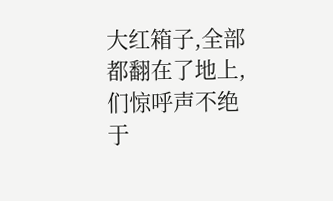大红箱子,全部都翻在了地上,们惊呼声不绝于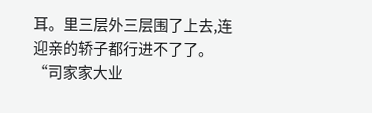耳。里三层外三层围了上去,连迎亲的轿子都行进不了了。
“司家家大业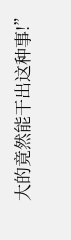大的竟然能干出这种事!”